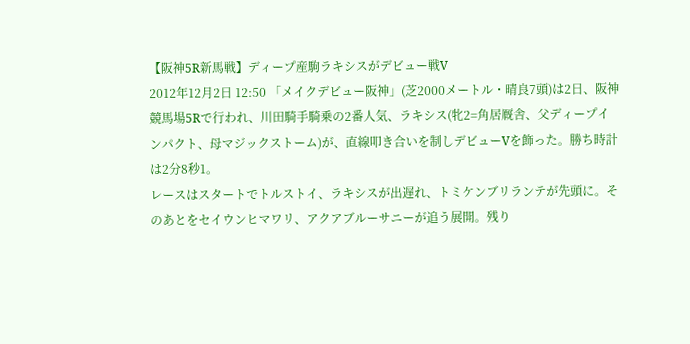【阪神5R新馬戦】ディープ産駒ラキシスがデビュー戦V
2012年12月2日 12:50 「メイクデビュー阪神」(芝2000メートル・晴良7頭)は2日、阪神競馬場5Rで行われ、川田騎手騎乗の2番人気、ラキシス(牝2=角居厩舎、父ディープインパクト、母マジックストーム)が、直線叩き合いを制しデビューVを飾った。勝ち時計は2分8秒1。
レースはスタートでトルストイ、ラキシスが出遅れ、トミケンブリランテが先頭に。そのあとをセイウンヒマワリ、アクアブルーサニーが追う展開。残り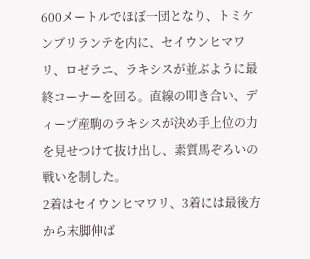600メートルでほぼ一団となり、トミケンブリランテを内に、セイウンヒマワリ、ロゼラニ、ラキシスが並ぶように最終コーナーを回る。直線の叩き合い、ディープ産駒のラキシスが決め手上位の力を見せつけて抜け出し、素質馬ぞろいの戦いを制した。
2着はセイウンヒマワリ、3着には最後方から末脚伸ば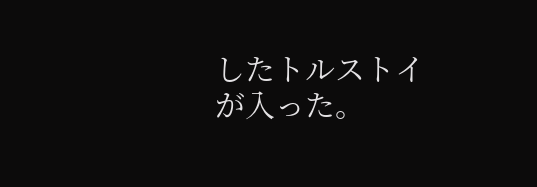したトルストイが入った。